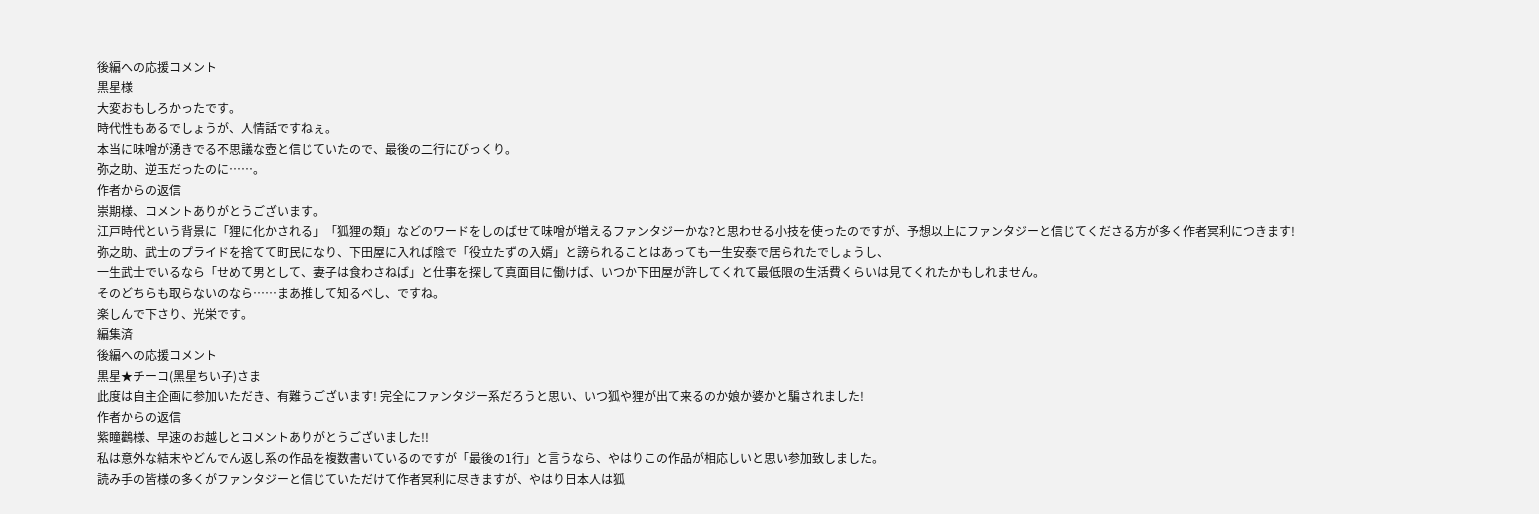後編への応援コメント
黒星様
大変おもしろかったです。
時代性もあるでしょうが、人情話ですねぇ。
本当に味噌が湧きでる不思議な壺と信じていたので、最後の二行にびっくり。
弥之助、逆玉だったのに……。
作者からの返信
崇期様、コメントありがとうございます。
江戸時代という背景に「狸に化かされる」「狐狸の類」などのワードをしのばせて味噌が増えるファンタジーかな?と思わせる小技を使ったのですが、予想以上にファンタジーと信じてくださる方が多く作者冥利につきます!
弥之助、武士のプライドを捨てて町民になり、下田屋に入れば陰で「役立たずの入婿」と謗られることはあっても一生安泰で居られたでしょうし、
一生武士でいるなら「せめて男として、妻子は食わさねば」と仕事を探して真面目に働けば、いつか下田屋が許してくれて最低限の生活費くらいは見てくれたかもしれません。
そのどちらも取らないのなら……まあ推して知るべし、ですね。
楽しんで下さり、光栄です。
編集済
後編への応援コメント
黒星★チーコ(黑星ちい子)さま
此度は自主企画に参加いただき、有難うございます! 完全にファンタジー系だろうと思い、いつ狐や狸が出て来るのか娘か婆かと騙されました!
作者からの返信
紫瞳鸛様、早速のお越しとコメントありがとうございました!!
私は意外な結末やどんでん返し系の作品を複数書いているのですが「最後の1行」と言うなら、やはりこの作品が相応しいと思い参加致しました。
読み手の皆様の多くがファンタジーと信じていただけて作者冥利に尽きますが、やはり日本人は狐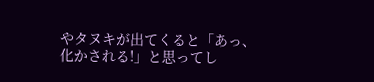やタヌキが出てくると「あっ、化かされる!」と思ってし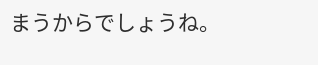まうからでしょうね。